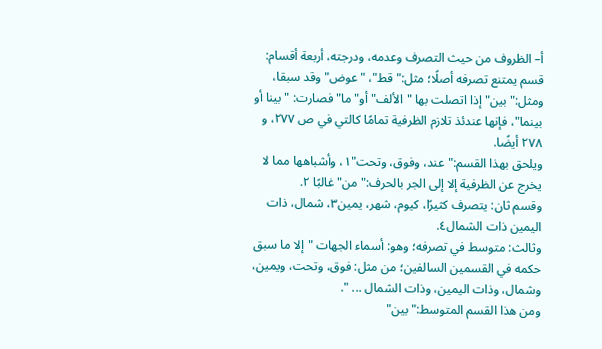أ– الظروف من حيث التصرف وعدمه، ودرجته، أربعة أقسام:
قسم يمتنع تصرفه أصلًا؛ مثل:"قط"، "عوض" وقد سبقا، ومثل:"بين" إذا اتصلت بها "الألف" أو"ما" فصارت: "بينا أو بينما"، فإنها عندئذ تلازم الظرفية تمامًا كالتي في ص ٢٧٧، و ٢٧٨ أيضًا.
ويلحق بهذا القسم:"عند، وفوق، وتحت"١، وأشباهها مما لا يخرج عن الظرفية إلا إلى الجر بالحرف:"من" غالبًا ٢.
وقسم ثان: يتصرف كثيرًا، كيوم، شهر، يمين٣، شمال، ذات اليمين ذات الشمال٤.
وثالث: متوسط في تصرفه؛ وهو: أسماء الجهات "إلا ما سبق حكمه في القسمين السالفين؛ من مثل: فوق، وتحت، ويمين، وشمال، وذات اليمين، وذات الشمال ... ".
ومن هذا القسم المتوسط:"بين"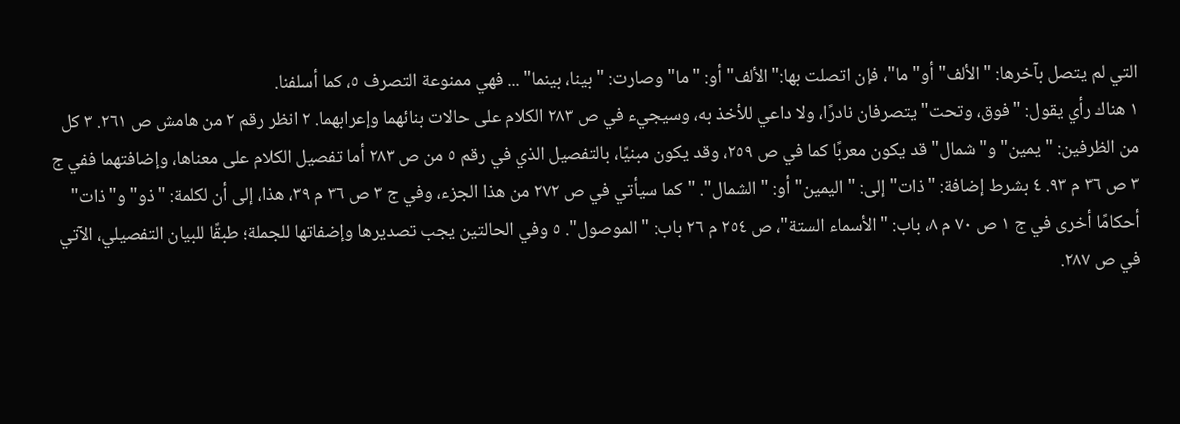التي لم يتصل بآخرها: "الألف" أو"ما"، فإن اتصلت بها:"الألف" أو: "ما" وصارت: "بينا، بينما" ... فهي ممنوعة التصرف ٥، كما أسلفنا.
١ هناك رأي يقول: "فوق، وتحت" يتصرفان نادرًا، ولا داعي للأخذ به، وسيجيء في ص ٢٨٣ الكلام على حالات بنائهما وإعرابهما. ٢ انظر رقم ٢ من هامش ص ٢٦١. ٣ كل من الظرفين: "يمين" و"شمال" قد يكون معربًا كما في ص ٢٥٩، وقد يكون مبنيًا، بالتفصيل الذي في رقم ٥ من ص ٢٨٣ أما تفصيل الكلام على معناها، وإضافتهما ففي ج ٣ ص ٣٦ م ٩٣. ٤ بشرط إضافة: "ذات" إلى: "اليمين" أو: "الشمال". "كما سيأتي في ص ٢٧٢ من هذا الجزء، وفي ج ٣ ص ٣٦ م ٣٩، هذا، إلى أن لكلمة: "ذو" و"ذات" أحكامًا أخرى في ج ١ ص ٧٠ م ٨، باب: "الأسماء الستة"، ص ٢٥٤ م ٢٦ باب: "الموصول". ٥ وفي الحالتين يجب تصديرها وإضفاتها للجملة؛ طبقًا للبيان التفصيلي، الآتي في ص ٢٨٧.